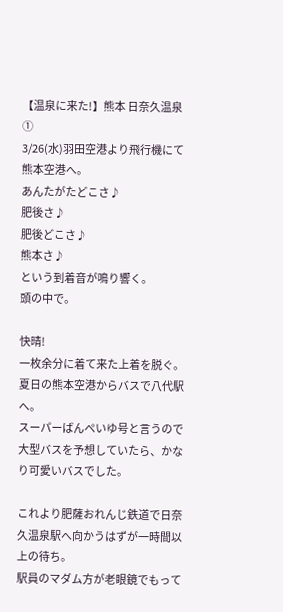【温泉に来た!】熊本 日奈久温泉①
3/26(水)羽田空港より飛行機にて熊本空港へ。
あんたがたどこさ♪
肥後さ♪
肥後どこさ♪
熊本さ♪
という到着音が鳴り響く。
頭の中で。

快晴!
一枚余分に着て来た上着を脱ぐ。
夏日の熊本空港からバスで八代駅へ。
スーパーばんぺいゆ号と言うので大型バスを予想していたら、かなり可愛いバスでした。

これより肥薩おれんじ鉄道で日奈久温泉駅へ向かうはずが一時間以上の待ち。
駅員のマダム方が老眼鏡でもって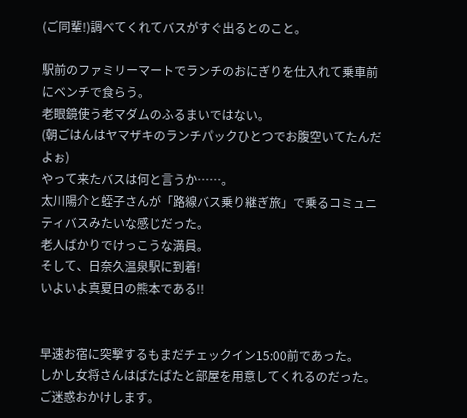(ご同輩!)調べてくれてバスがすぐ出るとのこと。

駅前のファミリーマートでランチのおにぎりを仕入れて乗車前にベンチで食らう。
老眼鏡使う老マダムのふるまいではない。
(朝ごはんはヤマザキのランチパックひとつでお腹空いてたんだよぉ)
やって来たバスは何と言うか……。
太川陽介と蛭子さんが「路線バス乗り継ぎ旅」で乗るコミュニティバスみたいな感じだった。
老人ばかりでけっこうな満員。
そして、日奈久温泉駅に到着!
いよいよ真夏日の熊本である!!


早速お宿に突撃するもまだチェックイン15:00前であった。
しかし女将さんはばたばたと部屋を用意してくれるのだった。
ご迷惑おかけします。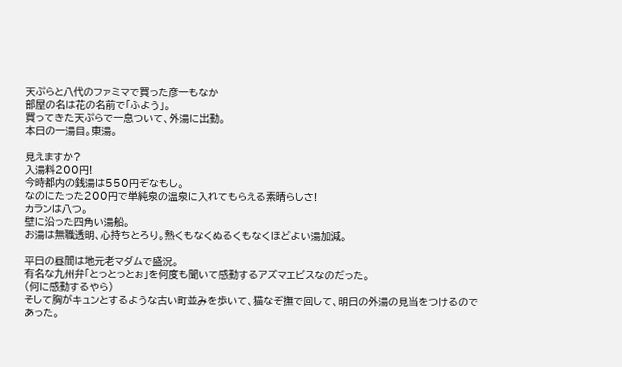天ぷらと八代のファミマで買った彦一もなか
部屋の名は花の名前で「ふよう」。
買ってきた天ぷらで一息ついて、外湯に出動。
本日の一湯目。東湯。

見えますか?
入湯料200円!
今時都内の銭湯は550円ぞなもし。
なのにたった200円で単純泉の温泉に入れてもらえる素晴らしさ!
カランは八つ。
壁に沿った四角い湯船。
お湯は無職透明、心持ちとろり。熱くもなくぬるくもなくほどよい湯加減。

平日の昼間は地元老マダムで盛況。
有名な九州弁「とっとっとぉ」を何度も聞いて感動するアズマエビスなのだった。
(何に感動するやら)
そして胸がキュンとするような古い町並みを歩いて、猫なぞ撫で回して、明日の外湯の見当をつけるのであった。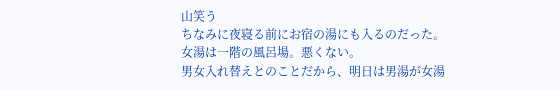山笑う
ちなみに夜寝る前にお宿の湯にも入るのだった。
女湯は一階の風呂場。悪くない。
男女入れ替えとのことだから、明日は男湯が女湯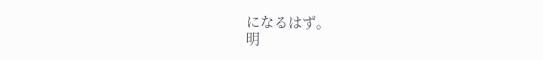になるはず。
明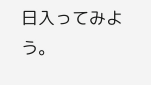日入ってみよう。